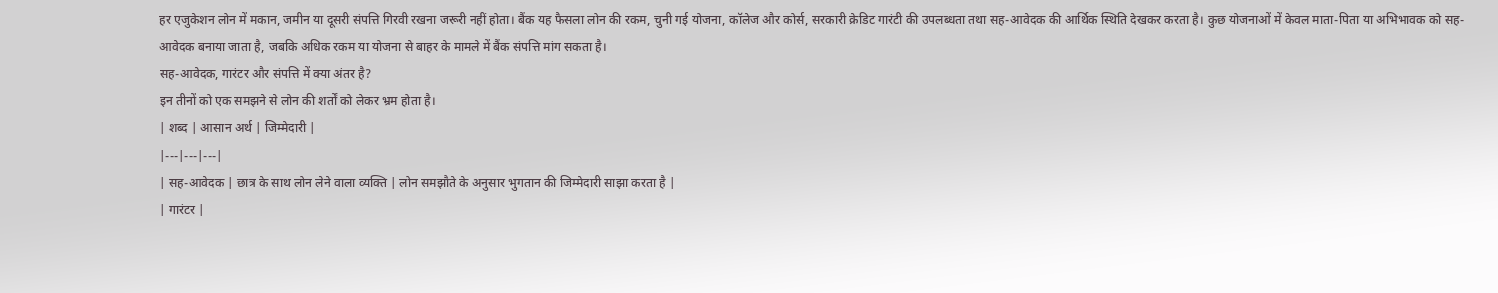हर एजुकेशन लोन में मकान, जमीन या दूसरी संपत्ति गिरवी रखना जरूरी नहीं होता। बैंक यह फैसला लोन की रकम, चुनी गई योजना, कॉलेज और कोर्स, सरकारी क्रेडिट गारंटी की उपलब्धता तथा सह-आवेदक की आर्थिक स्थिति देखकर करता है। कुछ योजनाओं में केवल माता-पिता या अभिभावक को सह-आवेदक बनाया जाता है, जबकि अधिक रकम या योजना से बाहर के मामले में बैंक संपत्ति मांग सकता है।
सह-आवेदक, गारंटर और संपत्ति में क्या अंतर है?
इन तीनों को एक समझने से लोन की शर्तों को लेकर भ्रम होता है।
| शब्द | आसान अर्थ | जिम्मेदारी |
|---|---|---|
| सह-आवेदक | छात्र के साथ लोन लेने वाला व्यक्ति | लोन समझौते के अनुसार भुगतान की जिम्मेदारी साझा करता है |
| गारंटर |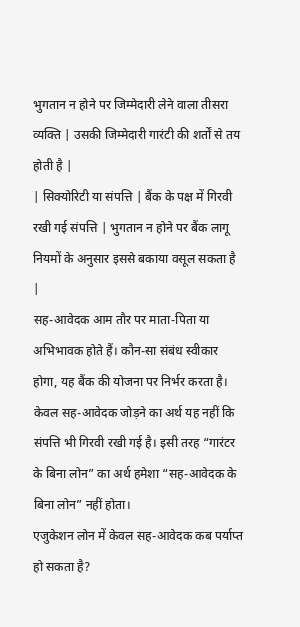भुगतान न होने पर जिम्मेदारी लेने वाला तीसरा व्यक्ति | उसकी जिम्मेदारी गारंटी की शर्तों से तय होती है |
| सिक्योरिटी या संपत्ति | बैंक के पक्ष में गिरवी रखी गई संपत्ति | भुगतान न होने पर बैंक लागू नियमों के अनुसार इससे बकाया वसूल सकता है |
सह-आवेदक आम तौर पर माता-पिता या अभिभावक होते हैं। कौन-सा संबंध स्वीकार होगा, यह बैंक की योजना पर निर्भर करता है। केवल सह-आवेदक जोड़ने का अर्थ यह नहीं कि संपत्ति भी गिरवी रखी गई है। इसी तरह “गारंटर के बिना लोन” का अर्थ हमेशा “सह-आवेदक के बिना लोन” नहीं होता।
एजुकेशन लोन में केवल सह-आवेदक कब पर्याप्त हो सकता है?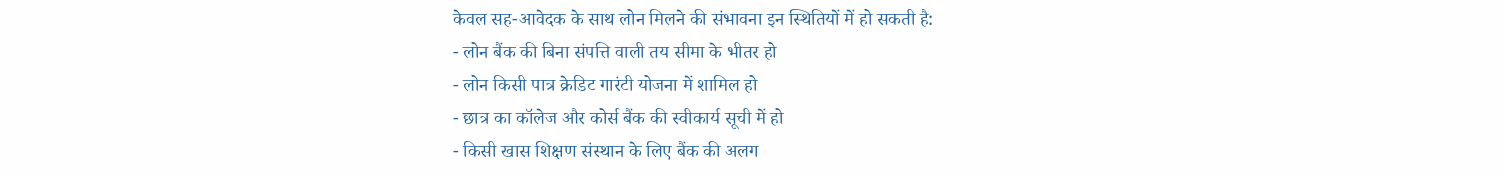केवल सह-आवेदक के साथ लोन मिलने की संभावना इन स्थितियों में हो सकती है:
- लोन बैंक की बिना संपत्ति वाली तय सीमा के भीतर हो
- लोन किसी पात्र क्रेडिट गारंटी योजना में शामिल हो
- छात्र का कॉलेज और कोर्स बैंक की स्वीकार्य सूची में हो
- किसी खास शिक्षण संस्थान के लिए बैंक की अलग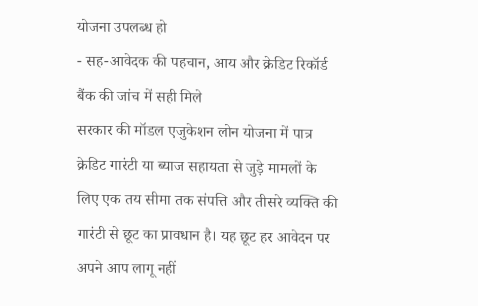योजना उपलब्ध हो
- सह-आवेदक की पहचान, आय और क्रेडिट रिकॉर्ड बैंक की जांच में सही मिले
सरकार की मॉडल एजुकेशन लोन योजना में पात्र क्रेडिट गारंटी या ब्याज सहायता से जुड़े मामलों के लिए एक तय सीमा तक संपत्ति और तीसरे व्यक्ति की गारंटी से छूट का प्रावधान है। यह छूट हर आवेदन पर अपने आप लागू नहीं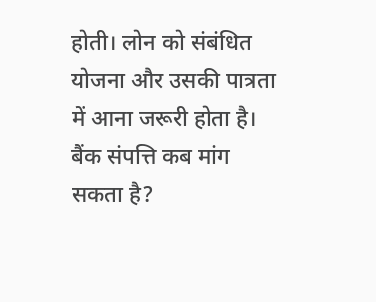होती। लोन को संबंधित योजना और उसकी पात्रता में आना जरूरी होता है।
बैंक संपत्ति कब मांग सकता है?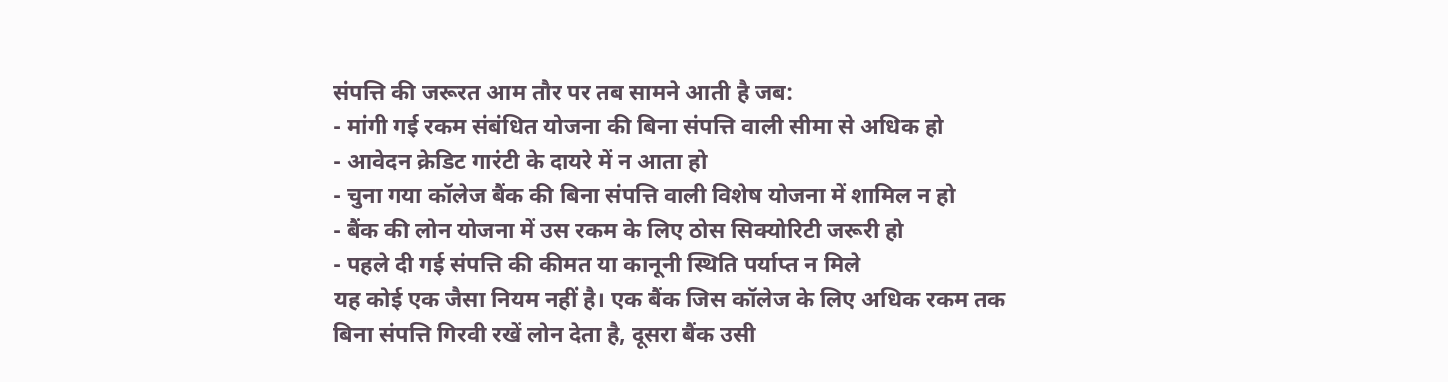संपत्ति की जरूरत आम तौर पर तब सामने आती है जब:
- मांगी गई रकम संबंधित योजना की बिना संपत्ति वाली सीमा से अधिक हो
- आवेदन क्रेडिट गारंटी के दायरे में न आता हो
- चुना गया कॉलेज बैंक की बिना संपत्ति वाली विशेष योजना में शामिल न हो
- बैंक की लोन योजना में उस रकम के लिए ठोस सिक्योरिटी जरूरी हो
- पहले दी गई संपत्ति की कीमत या कानूनी स्थिति पर्याप्त न मिले
यह कोई एक जैसा नियम नहीं है। एक बैंक जिस कॉलेज के लिए अधिक रकम तक बिना संपत्ति गिरवी रखें लोन देता है, दूसरा बैंक उसी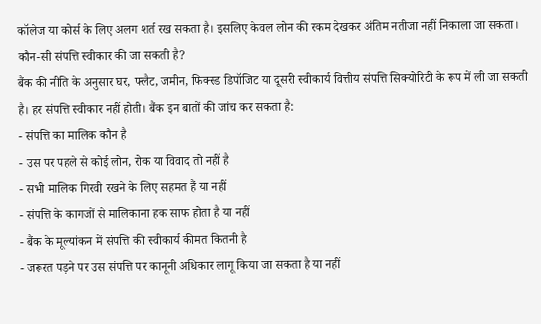कॉलेज या कोर्स के लिए अलग शर्त रख सकता है। इसलिए केवल लोन की रकम देखकर अंतिम नतीजा नहीं निकाला जा सकता।
कौन-सी संपत्ति स्वीकार की जा सकती है?
बैंक की नीति के अनुसार घर, फ्लैट, जमीन, फिक्स्ड डिपॉजिट या दूसरी स्वीकार्य वित्तीय संपत्ति सिक्योरिटी के रूप में ली जा सकती है। हर संपत्ति स्वीकार नहीं होती। बैंक इन बातों की जांच कर सकता है:
- संपत्ति का मालिक कौन है
- उस पर पहले से कोई लोन, रोक या विवाद तो नहीं है
- सभी मालिक गिरवी रखने के लिए सहमत हैं या नहीं
- संपत्ति के कागजों से मालिकाना हक साफ होता है या नहीं
- बैंक के मूल्यांकन में संपत्ति की स्वीकार्य कीमत कितनी है
- जरूरत पड़ने पर उस संपत्ति पर कानूनी अधिकार लागू किया जा सकता है या नहीं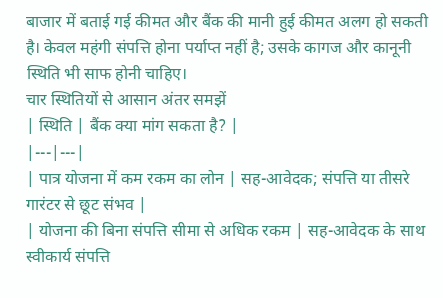बाजार में बताई गई कीमत और बैंक की मानी हुई कीमत अलग हो सकती है। केवल महंगी संपत्ति होना पर्याप्त नहीं है; उसके कागज और कानूनी स्थिति भी साफ होनी चाहिए।
चार स्थितियों से आसान अंतर समझें
| स्थिति | बैंक क्या मांग सकता है? |
|---|---|
| पात्र योजना में कम रकम का लोन | सह-आवेदक; संपत्ति या तीसरे गारंटर से छूट संभव |
| योजना की बिना संपत्ति सीमा से अधिक रकम | सह-आवेदक के साथ स्वीकार्य संपत्ति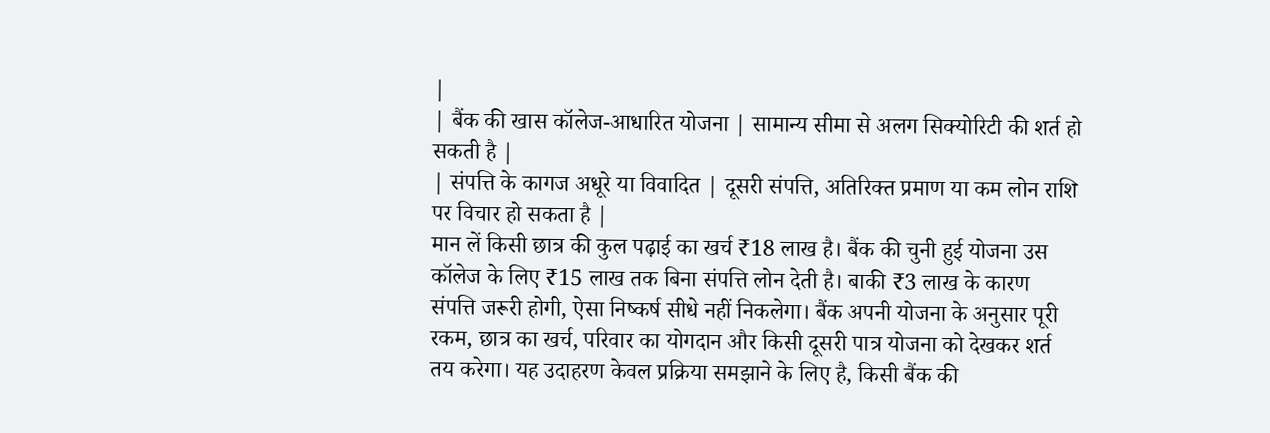|
| बैंक की खास कॉलेज-आधारित योजना | सामान्य सीमा से अलग सिक्योरिटी की शर्त हो सकती है |
| संपत्ति के कागज अधूरे या विवादित | दूसरी संपत्ति, अतिरिक्त प्रमाण या कम लोन राशि पर विचार हो सकता है |
मान लें किसी छात्र की कुल पढ़ाई का खर्च ₹18 लाख है। बैंक की चुनी हुई योजना उस कॉलेज के लिए ₹15 लाख तक बिना संपत्ति लोन देती है। बाकी ₹3 लाख के कारण संपत्ति जरूरी होगी, ऐसा निष्कर्ष सीधे नहीं निकलेगा। बैंक अपनी योजना के अनुसार पूरी रकम, छात्र का खर्च, परिवार का योगदान और किसी दूसरी पात्र योजना को देखकर शर्त तय करेगा। यह उदाहरण केवल प्रक्रिया समझाने के लिए है, किसी बैंक की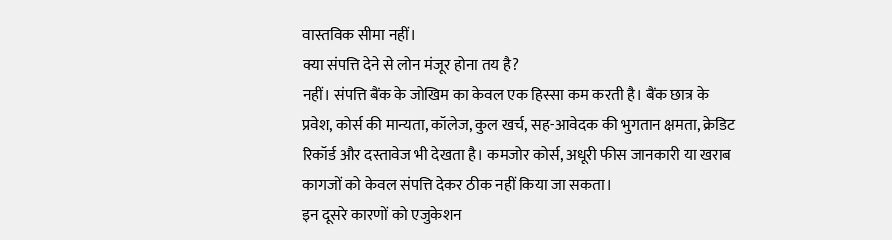वास्तविक सीमा नहीं।
क्या संपत्ति देने से लोन मंजूर होना तय है?
नहीं। संपत्ति बैंक के जोखिम का केवल एक हिस्सा कम करती है। बैंक छात्र के प्रवेश, कोर्स की मान्यता, कॉलेज, कुल खर्च, सह-आवेदक की भुगतान क्षमता, क्रेडिट रिकॉर्ड और दस्तावेज भी देखता है। कमजोर कोर्स, अधूरी फीस जानकारी या खराब कागजों को केवल संपत्ति देकर ठीक नहीं किया जा सकता।
इन दूसरे कारणों को एजुकेशन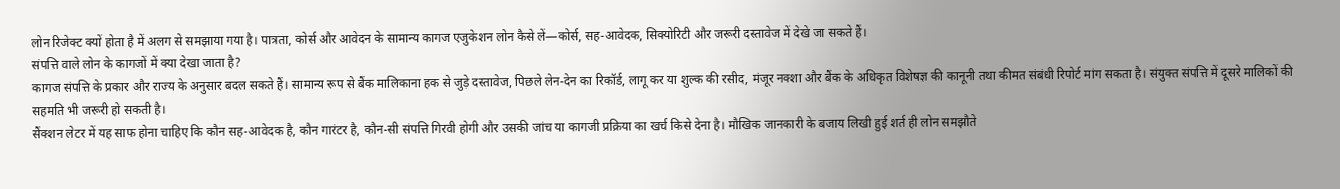लोन रिजेक्ट क्यों होता है में अलग से समझाया गया है। पात्रता, कोर्स और आवेदन के सामान्य कागज एजुकेशन लोन कैसे लें—कोर्स, सह-आवेदक, सिक्योरिटी और जरूरी दस्तावेज में देखे जा सकते हैं।
संपत्ति वाले लोन के कागजों में क्या देखा जाता है?
कागज संपत्ति के प्रकार और राज्य के अनुसार बदल सकते हैं। सामान्य रूप से बैंक मालिकाना हक से जुड़े दस्तावेज, पिछले लेन-देन का रिकॉर्ड, लागू कर या शुल्क की रसीद, मंजूर नक्शा और बैंक के अधिकृत विशेषज्ञ की कानूनी तथा कीमत संबंधी रिपोर्ट मांग सकता है। संयुक्त संपत्ति में दूसरे मालिकों की सहमति भी जरूरी हो सकती है।
सैंक्शन लेटर में यह साफ होना चाहिए कि कौन सह-आवेदक है, कौन गारंटर है, कौन-सी संपत्ति गिरवी होगी और उसकी जांच या कागजी प्रक्रिया का खर्च किसे देना है। मौखिक जानकारी के बजाय लिखी हुई शर्त ही लोन समझौते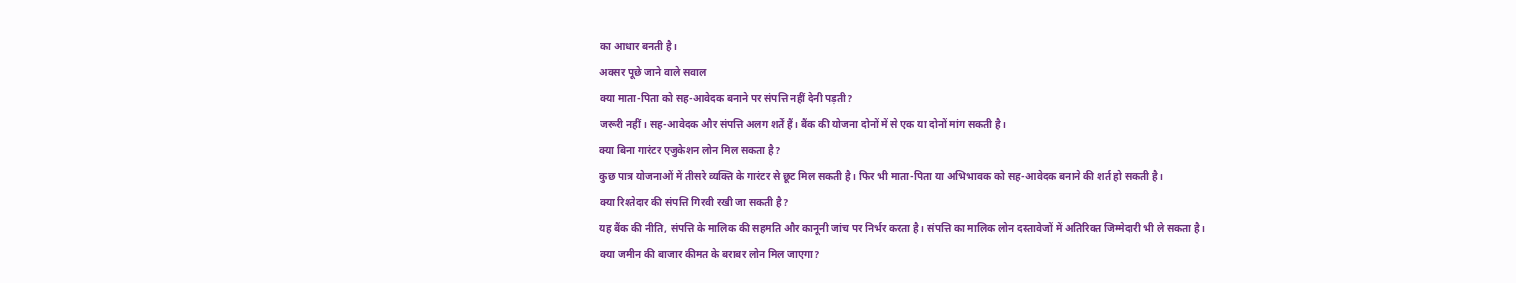का आधार बनती है।
अक्सर पूछे जाने वाले सवाल
क्या माता-पिता को सह-आवेदक बनाने पर संपत्ति नहीं देनी पड़ती?
जरूरी नहीं। सह-आवेदक और संपत्ति अलग शर्तें हैं। बैंक की योजना दोनों में से एक या दोनों मांग सकती है।
क्या बिना गारंटर एजुकेशन लोन मिल सकता है?
कुछ पात्र योजनाओं में तीसरे व्यक्ति के गारंटर से छूट मिल सकती है। फिर भी माता-पिता या अभिभावक को सह-आवेदक बनाने की शर्त हो सकती है।
क्या रिश्तेदार की संपत्ति गिरवी रखी जा सकती है?
यह बैंक की नीति, संपत्ति के मालिक की सहमति और कानूनी जांच पर निर्भर करता है। संपत्ति का मालिक लोन दस्तावेजों में अतिरिक्त जिम्मेदारी भी ले सकता है।
क्या जमीन की बाजार कीमत के बराबर लोन मिल जाएगा?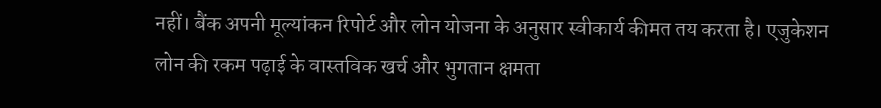नहीं। बैंक अपनी मूल्यांकन रिपोर्ट और लोन योजना के अनुसार स्वीकार्य कीमत तय करता है। एजुकेशन लोन की रकम पढ़ाई के वास्तविक खर्च और भुगतान क्षमता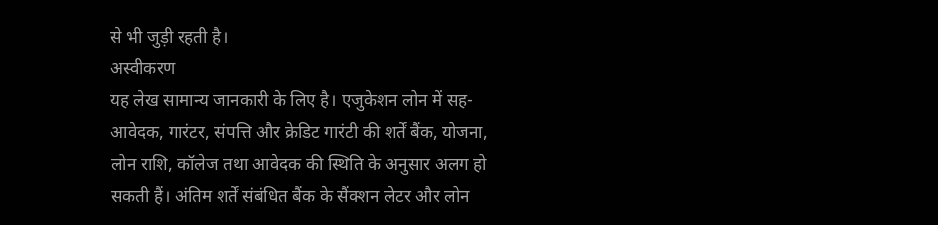से भी जुड़ी रहती है।
अस्वीकरण
यह लेख सामान्य जानकारी के लिए है। एजुकेशन लोन में सह-आवेदक, गारंटर, संपत्ति और क्रेडिट गारंटी की शर्तें बैंक, योजना, लोन राशि, कॉलेज तथा आवेदक की स्थिति के अनुसार अलग हो सकती हैं। अंतिम शर्तें संबंधित बैंक के सैंक्शन लेटर और लोन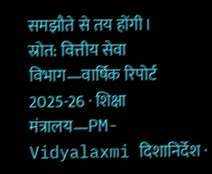समझौते से तय होंगी।
स्रोत: वित्तीय सेवा विभाग—वार्षिक रिपोर्ट 2025-26 · शिक्षा मंत्रालय—PM-Vidyalaxmi दिशानिर्देश ·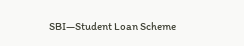SBI—Student Loan Scheme